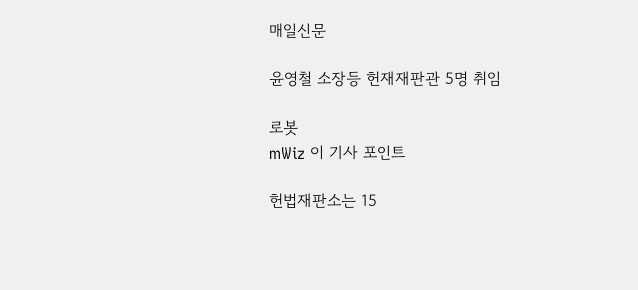매일신문

윤영철 소장등 헌재재판관 5명 취임

로봇
mWiz 이 기사 포인트

헌법재판소는 15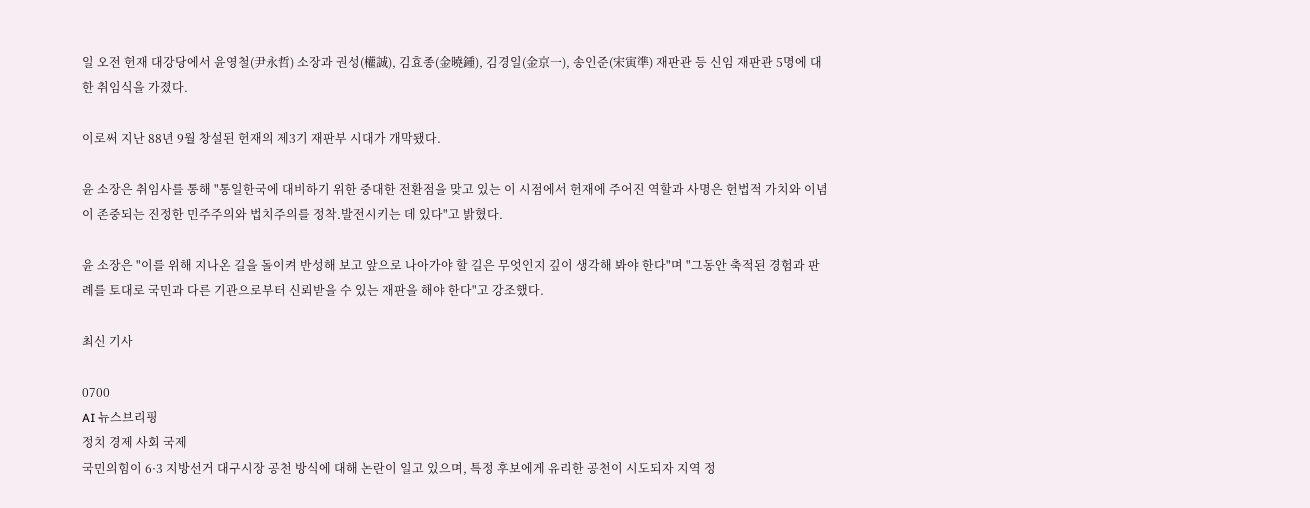일 오전 헌재 대강당에서 윤영철(尹永哲) 소장과 권성(權誠), 김효종(金曉鍾), 김경일(金京一), 송인준(宋寅準) 재판관 등 신임 재판관 5명에 대한 취임식을 가졌다.

이로써 지난 88년 9월 창설된 헌재의 제3기 재판부 시대가 개막됐다.

윤 소장은 취임사를 통해 "통일한국에 대비하기 위한 중대한 전환점을 맞고 있는 이 시점에서 헌재에 주어진 역할과 사명은 헌법적 가치와 이념이 존중되는 진정한 민주주의와 법치주의를 정착.발전시키는 데 있다"고 밝혔다.

윤 소장은 "이를 위해 지나온 길을 돌이켜 반성해 보고 앞으로 나아가야 할 길은 무엇인지 깊이 생각해 봐야 한다"며 "그동안 축적된 경험과 판례를 토대로 국민과 다른 기관으로부터 신뢰받을 수 있는 재판을 해야 한다"고 강조했다.

최신 기사

0700
AI 뉴스브리핑
정치 경제 사회 국제
국민의힘이 6·3 지방선거 대구시장 공천 방식에 대해 논란이 일고 있으며, 특정 후보에게 유리한 공천이 시도되자 지역 정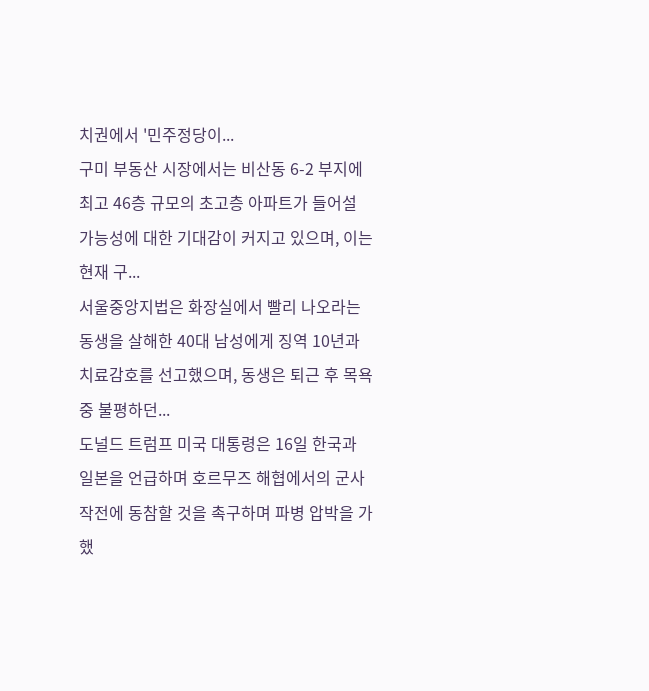치권에서 '민주정당이...
구미 부동산 시장에서는 비산동 6-2 부지에 최고 46층 규모의 초고층 아파트가 들어설 가능성에 대한 기대감이 커지고 있으며, 이는 현재 구...
서울중앙지법은 화장실에서 빨리 나오라는 동생을 살해한 40대 남성에게 징역 10년과 치료감호를 선고했으며, 동생은 퇴근 후 목욕 중 불평하던...
도널드 트럼프 미국 대통령은 16일 한국과 일본을 언급하며 호르무즈 해협에서의 군사 작전에 동참할 것을 촉구하며 파병 압박을 가했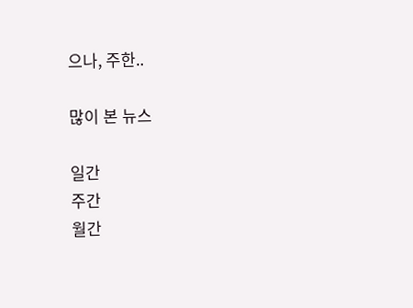으나, 주한..

많이 본 뉴스

일간
주간
월간